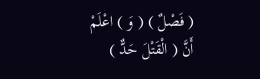( فَصْلٌ ) ( وَ ) اعْلَمْ أَنَّ ( الْقَتْلَ حَدٌّ )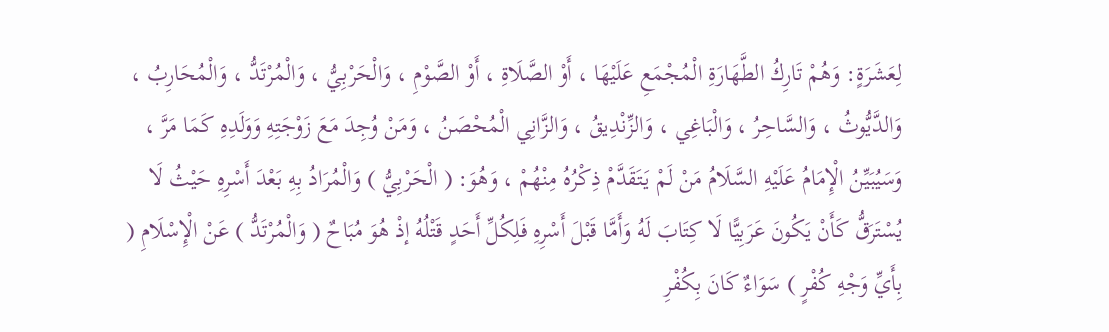لِعَشَرَةٍ: وَهُمْ تَارِكُ الطَّهَارَةِ الْمُجْمَعِ عَلَيْهَا ، أَوْ الصَّلَاةِ ، أَوْ الصَّوْمِ ، وَالْحَرْبِيُّ ، وَالْمُرْتَدُّ ، وَالْمُحَارِبُ ، وَالدَّيُّوثُ ، وَالسَّاحِرُ ، وَالْبَاغِي ، وَالزِّنْدِيقُ ، وَالزَّانِي الْمُحْصَنُ ، وَمَنْ وُجِدَ مَعَ زَوْجَتِهِ وَوَلَدِهِ كَمَا مَرَّ ، وَسَيُبَيِّنُ الْإِمَامُ عَلَيْهِ السَّلَامُ مَنْ لَمْ يَتَقَدَّمْ ذِكْرُهُ مِنْهُمْ ، وَهُوَ: ( الْحَرْبِيُّ ) وَالْمُرَادُ بِهِ بَعْدَ أَسْرِهِ حَيْثُ لَا يُسْتَرَقُّ كَأَنْ يَكُونَ عَرَبِيًّا لَا كِتَابَ لَهُ وَأَمَّا قَبْلَ أَسْرِهِ فَلِكُلِّ أَحَدٍ قَتْلُهُ إذْ هُوَ مُبَاحٌ ( وَالْمُرْتَدُّ ) عَنْ الْإِسْلَامِ ( بِأَيِّ وَجْهِ كُفْرٍ ) سَوَاءٌ كَانَ بِكُفْرِ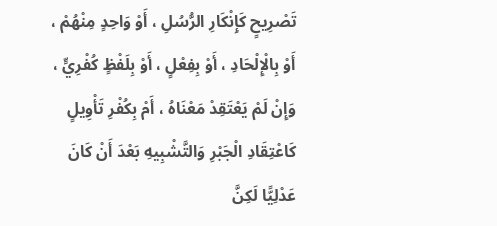تَصْرِيحٍ كَإِنْكَارِ الرُّسُلِ ، أَوْ وَاحِدٍ مِنْهُمْ ، أَوْ بِالْإِلْحَادِ ، أَوْ بِفِعْلٍ ، أَوْ بِلَفْظٍ كُفْرِيٍّ ، وَإِنْ لَمْ يَعْتَقِدْ مَعْنَاهُ ، أَمْ بِكُفْرِ تَأْوِيلٍ كَاعْتِقَادِ الْجَبْرِ وَالتَّشْبِيهِ بَعْدَ أَنْ كَانَ عَدْلِيًّا لَكِنَّ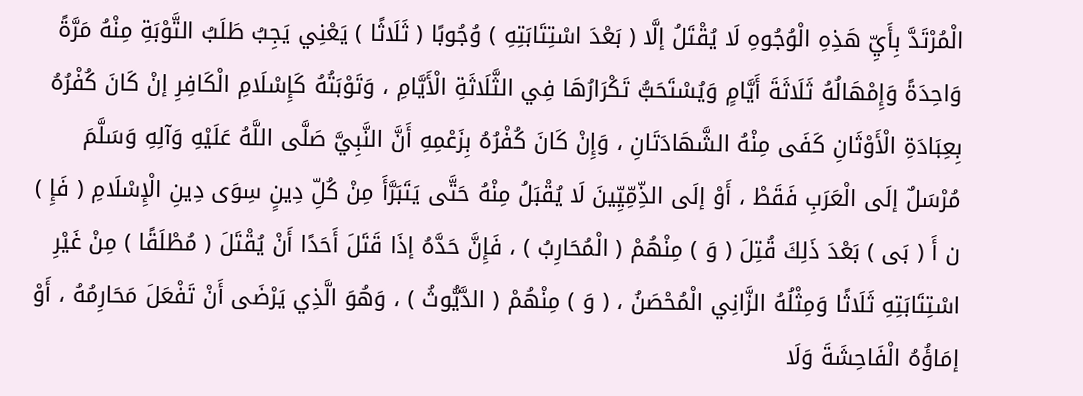الْمُرْتَدَّ بِأَيِّ هَذِهِ الْوُجُوهِ لَا يُقْتَلُ إلَّا ( بَعْدَ اسْتِتَابَتِهِ ) وُجُوبًا ( ثَلَاثًا ) يَعْنِي يَجِبُ طَلَبُ التَّوْبَةِ مِنْهُ مَرَّةً وَاحِدَةً وَإِمْهَالُهُ ثَلَاثَةَ أَيَّامٍ وَيُسْتَحَبُّ تَكْرَارُهَا فِي الثَّلَاثَةِ الْأَيَّامِ ، وَتَوْبَتُهُ كَإِسْلَامِ الْكَافِرِ إنْ كَانَ كُفْرُهُ بِعِبَادَةِ الْأَوْثَانِ كَفَى مِنْهُ الشَّهَادَتَانِ ، وَإِنْ كَانَ كُفْرُهُ بِزَعْمِهِ أَنَّ النَّبِيَّ صَلَّى اللَّهُ عَلَيْهِ وَآلِهِ وَسَلَّمَ مُرْسَلٌ إلَى الْعَرَبِ فَقَطْ ، أَوْ إلَى الذِّمِّيِّينَ لَا يُقْبَلُ مِنْهُ حَتَّى يَتَبَرَّأَ مِنْ كُلِّ دِينٍ سِوَى دِينِ الْإِسْلَامِ ( فَإِ ) ن أَ ( بَى ) بَعْدَ ذَلِكَ قُتِلَ ( وَ ) مِنْهُمْ ( الْمُحَارِبُ ) ، فَإِنَّ حَدَّهُ إذَا قَتَلَ أَحَدًا أَنْ يُقْتَلَ ( مُطْلَقًا ) مِنْ غَيْرِ اسْتِتَابَتِهِ ثَلَاثًا وَمِثْلُهُ الزَّانِي الْمُحْصَنُ ، ( وَ ) مِنْهُمْ ( الدَّيُّوثُ ) ، وَهُوَ الَّذِي يَرْضَى أَنْ تَفْعَلَ مَحَارِمُهُ ، أَوْ إمَاؤُهُ الْفَاحِشَةَ وَلَا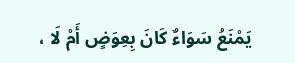يَمْنَعُ سَوَاءٌ كَانَ بِعِوَضٍ أَمْ لَا ،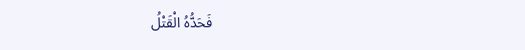فَحَدُّهُ الْقَتْلُ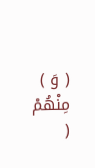( وَ ) مِنْهُمْ (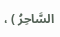السَّاحِرُ ) ،